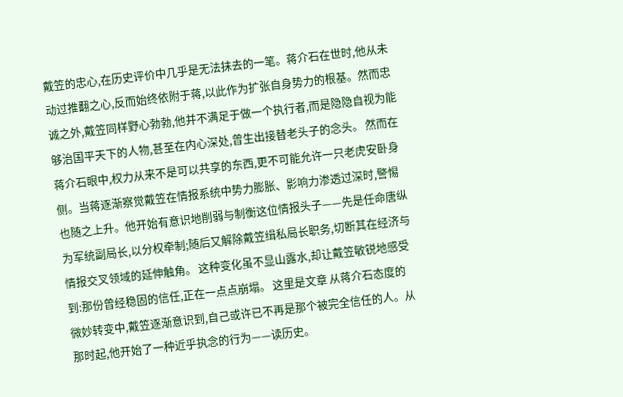戴笠的忠心,在历史评价中几乎是无法抹去的一笔。蒋介石在世时,他从未动过推翻之心,反而始终依附于蒋,以此作为扩张自身势力的根基。然而忠诚之外,戴笠同样野心勃勃,他并不满足于做一个执行者,而是隐隐自视为能够治国平天下的人物,甚至在内心深处,曾生出接替老头子的念头。 然而在蒋介石眼中,权力从来不是可以共享的东西,更不可能允许一只老虎安卧身侧。当蒋逐渐察觉戴笠在情报系统中势力膨胀、影响力渗透过深时,警惕也随之上升。他开始有意识地削弱与制衡这位情报头子——先是任命唐纵为军统副局长,以分权牵制;随后又解除戴笠缉私局长职务,切断其在经济与情报交叉领域的延伸触角。 这种变化虽不显山露水,却让戴笠敏锐地感受到:那份曾经稳固的信任,正在一点点崩塌。 这里是文章 从蒋介石态度的微妙转变中,戴笠逐渐意识到,自己或许已不再是那个被完全信任的人。从那时起,他开始了一种近乎执念的行为——读历史。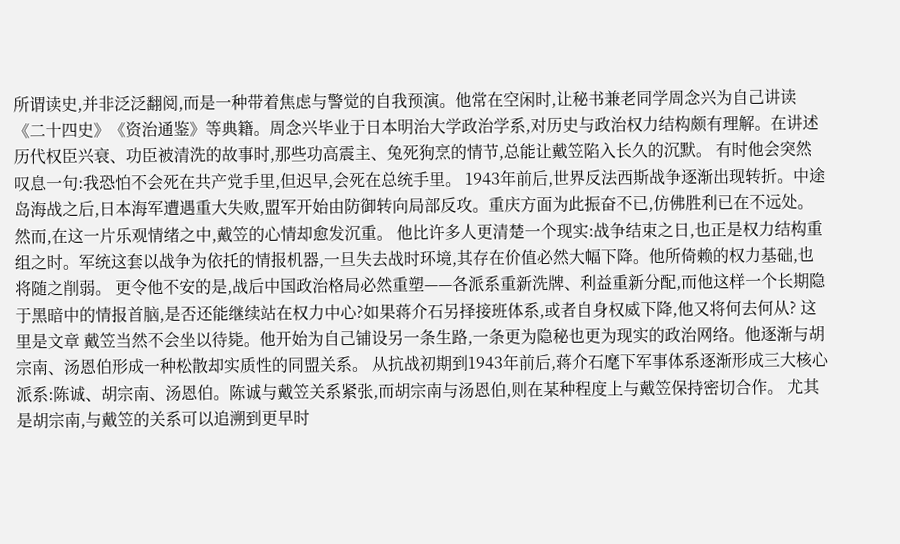所谓读史,并非泛泛翻阅,而是一种带着焦虑与警觉的自我预演。他常在空闲时,让秘书兼老同学周念兴为自己讲读《二十四史》《资治通鉴》等典籍。周念兴毕业于日本明治大学政治学系,对历史与政治权力结构颇有理解。在讲述历代权臣兴衰、功臣被清洗的故事时,那些功高震主、兔死狗烹的情节,总能让戴笠陷入长久的沉默。 有时他会突然叹息一句:我恐怕不会死在共产党手里,但迟早,会死在总统手里。 1943年前后,世界反法西斯战争逐渐出现转折。中途岛海战之后,日本海军遭遇重大失败,盟军开始由防御转向局部反攻。重庆方面为此振奋不已,仿佛胜利已在不远处。然而,在这一片乐观情绪之中,戴笠的心情却愈发沉重。 他比许多人更清楚一个现实:战争结束之日,也正是权力结构重组之时。军统这套以战争为依托的情报机器,一旦失去战时环境,其存在价值必然大幅下降。他所倚赖的权力基础,也将随之削弱。 更令他不安的是,战后中国政治格局必然重塑——各派系重新洗牌、利益重新分配,而他这样一个长期隐于黑暗中的情报首脑,是否还能继续站在权力中心?如果蒋介石另择接班体系,或者自身权威下降,他又将何去何从? 这里是文章 戴笠当然不会坐以待毙。他开始为自己铺设另一条生路,一条更为隐秘也更为现实的政治网络。他逐渐与胡宗南、汤恩伯形成一种松散却实质性的同盟关系。 从抗战初期到1943年前后,蒋介石麾下军事体系逐渐形成三大核心派系:陈诚、胡宗南、汤恩伯。陈诚与戴笠关系紧张,而胡宗南与汤恩伯,则在某种程度上与戴笠保持密切合作。 尤其是胡宗南,与戴笠的关系可以追溯到更早时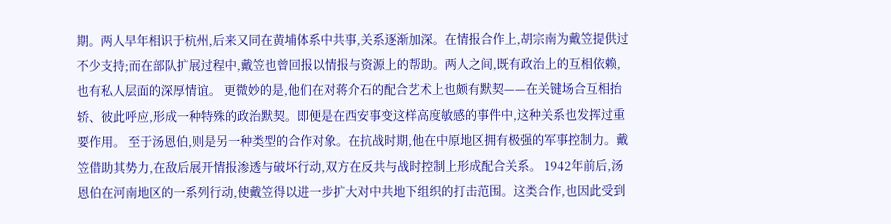期。两人早年相识于杭州,后来又同在黄埔体系中共事,关系逐渐加深。在情报合作上,胡宗南为戴笠提供过不少支持;而在部队扩展过程中,戴笠也曾回报以情报与资源上的帮助。两人之间,既有政治上的互相依赖,也有私人层面的深厚情谊。 更微妙的是,他们在对蒋介石的配合艺术上也颇有默契——在关键场合互相抬轿、彼此呼应,形成一种特殊的政治默契。即便是在西安事变这样高度敏感的事件中,这种关系也发挥过重要作用。 至于汤恩伯,则是另一种类型的合作对象。在抗战时期,他在中原地区拥有极强的军事控制力。戴笠借助其势力,在敌后展开情报渗透与破坏行动,双方在反共与战时控制上形成配合关系。 1942年前后,汤恩伯在河南地区的一系列行动,使戴笠得以进一步扩大对中共地下组织的打击范围。这类合作,也因此受到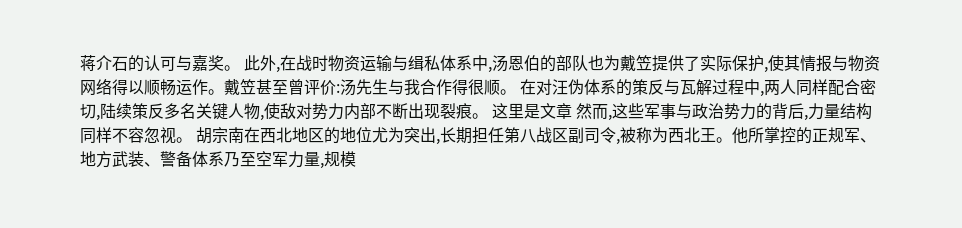蒋介石的认可与嘉奖。 此外,在战时物资运输与缉私体系中,汤恩伯的部队也为戴笠提供了实际保护,使其情报与物资网络得以顺畅运作。戴笠甚至曾评价:汤先生与我合作得很顺。 在对汪伪体系的策反与瓦解过程中,两人同样配合密切,陆续策反多名关键人物,使敌对势力内部不断出现裂痕。 这里是文章 然而,这些军事与政治势力的背后,力量结构同样不容忽视。 胡宗南在西北地区的地位尤为突出,长期担任第八战区副司令,被称为西北王。他所掌控的正规军、地方武装、警备体系乃至空军力量,规模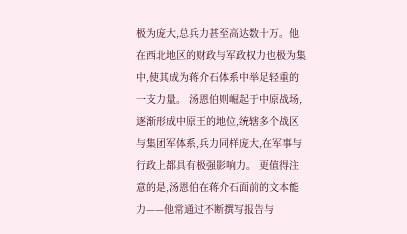极为庞大,总兵力甚至高达数十万。他在西北地区的财政与军政权力也极为集中,使其成为蒋介石体系中举足轻重的一支力量。 汤恩伯则崛起于中原战场,逐渐形成中原王的地位,统辖多个战区与集团军体系,兵力同样庞大,在军事与行政上都具有极强影响力。 更值得注意的是,汤恩伯在蒋介石面前的文本能力——他常通过不断撰写报告与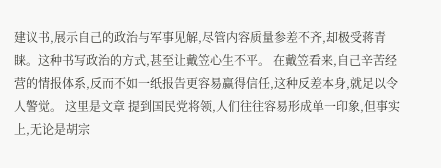建议书,展示自己的政治与军事见解,尽管内容质量参差不齐,却极受蒋青睐。这种书写政治的方式,甚至让戴笠心生不平。 在戴笠看来,自己辛苦经营的情报体系,反而不如一纸报告更容易赢得信任,这种反差本身,就足以令人警觉。 这里是文章 提到国民党将领,人们往往容易形成单一印象,但事实上,无论是胡宗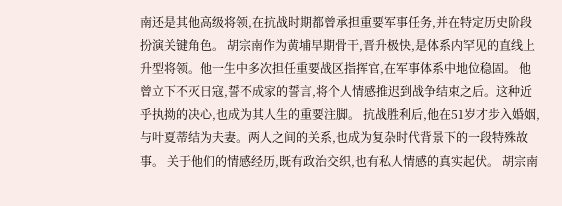南还是其他高级将领,在抗战时期都曾承担重要军事任务,并在特定历史阶段扮演关键角色。 胡宗南作为黄埔早期骨干,晋升极快,是体系内罕见的直线上升型将领。他一生中多次担任重要战区指挥官,在军事体系中地位稳固。 他曾立下不灭日寇,誓不成家的誓言,将个人情感推迟到战争结束之后。这种近乎执拗的决心,也成为其人生的重要注脚。 抗战胜利后,他在51岁才步入婚姻,与叶夏蒂结为夫妻。两人之间的关系,也成为复杂时代背景下的一段特殊故事。 关于他们的情感经历,既有政治交织,也有私人情感的真实起伏。 胡宗南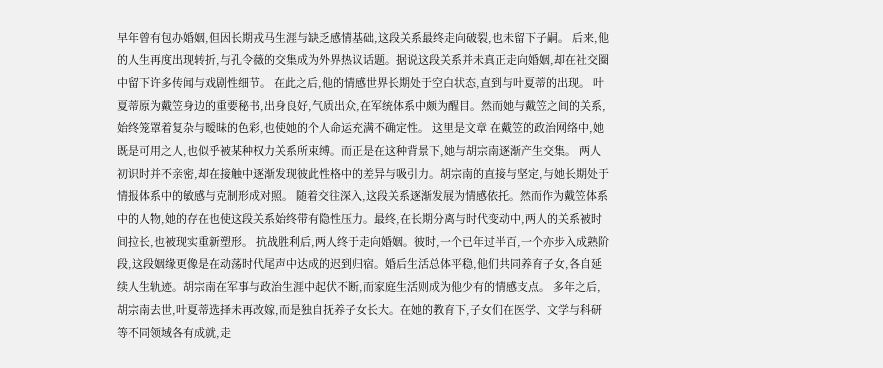早年曾有包办婚姻,但因长期戎马生涯与缺乏感情基础,这段关系最终走向破裂,也未留下子嗣。 后来,他的人生再度出现转折,与孔令薇的交集成为外界热议话题。据说这段关系并未真正走向婚姻,却在社交圈中留下许多传闻与戏剧性细节。 在此之后,他的情感世界长期处于空白状态,直到与叶夏蒂的出现。 叶夏蒂原为戴笠身边的重要秘书,出身良好,气质出众,在军统体系中颇为醒目。然而她与戴笠之间的关系,始终笼罩着复杂与暧昧的色彩,也使她的个人命运充满不确定性。 这里是文章 在戴笠的政治网络中,她既是可用之人,也似乎被某种权力关系所束缚。而正是在这种背景下,她与胡宗南逐渐产生交集。 两人初识时并不亲密,却在接触中逐渐发现彼此性格中的差异与吸引力。胡宗南的直接与坚定,与她长期处于情报体系中的敏感与克制形成对照。 随着交往深入,这段关系逐渐发展为情感依托。然而作为戴笠体系中的人物,她的存在也使这段关系始终带有隐性压力。最终,在长期分离与时代变动中,两人的关系被时间拉长,也被现实重新塑形。 抗战胜利后,两人终于走向婚姻。彼时,一个已年过半百,一个亦步入成熟阶段,这段姻缘更像是在动荡时代尾声中达成的迟到归宿。婚后生活总体平稳,他们共同养育子女,各自延续人生轨迹。胡宗南在军事与政治生涯中起伏不断,而家庭生活则成为他少有的情感支点。 多年之后,胡宗南去世,叶夏蒂选择未再改嫁,而是独自抚养子女长大。在她的教育下,子女们在医学、文学与科研等不同领域各有成就,走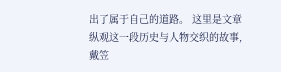出了属于自己的道路。 这里是文章 纵观这一段历史与人物交织的故事,戴笠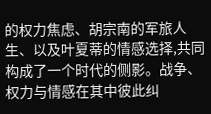的权力焦虑、胡宗南的军旅人生、以及叶夏蒂的情感选择,共同构成了一个时代的侧影。战争、权力与情感在其中彼此纠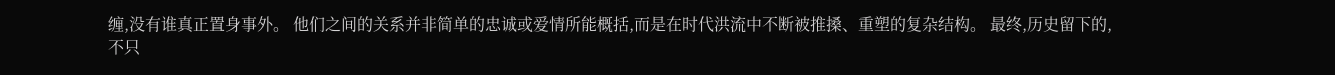缠,没有谁真正置身事外。 他们之间的关系并非简单的忠诚或爱情所能概括,而是在时代洪流中不断被推搡、重塑的复杂结构。 最终,历史留下的,不只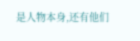是人物本身,还有他们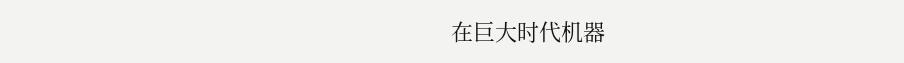在巨大时代机器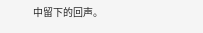中留下的回声。